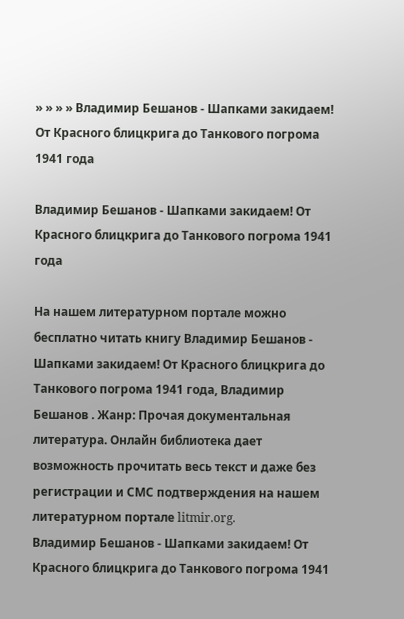» » » » Владимир Бешанов - Шапками закидаем! От Красного блицкрига до Танкового погрома 1941 года

Владимир Бешанов - Шапками закидаем! От Красного блицкрига до Танкового погрома 1941 года

На нашем литературном портале можно бесплатно читать книгу Владимир Бешанов - Шапками закидаем! От Красного блицкрига до Танкового погрома 1941 года, Владимир Бешанов . Жанр: Прочая документальная литература. Онлайн библиотека дает возможность прочитать весь текст и даже без регистрации и СМС подтверждения на нашем литературном портале litmir.org.
Владимир Бешанов - Шапками закидаем! От Красного блицкрига до Танкового погрома 1941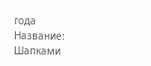года
Название: Шапками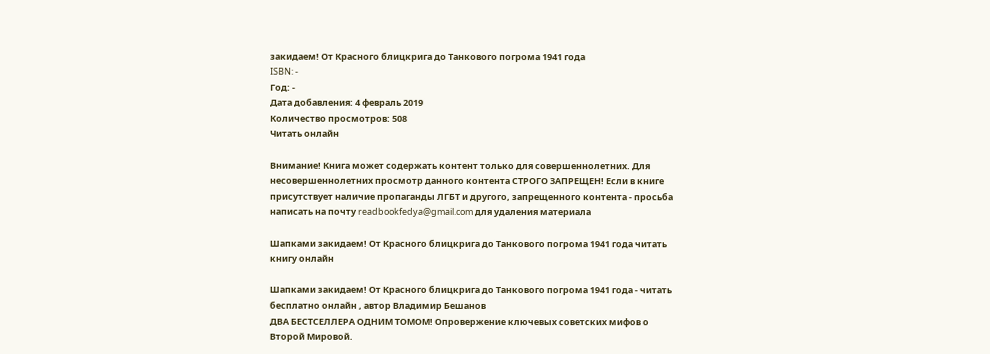закидаем! От Красного блицкрига до Танкового погрома 1941 года
ISBN: -
Год: -
Дата добавления: 4 февраль 2019
Количество просмотров: 508
Читать онлайн

Внимание! Книга может содержать контент только для совершеннолетних. Для несовершеннолетних просмотр данного контента СТРОГО ЗАПРЕЩЕН! Если в книге присутствует наличие пропаганды ЛГБТ и другого, запрещенного контента - просьба написать на почту readbookfedya@gmail.com для удаления материала

Шапками закидаем! От Красного блицкрига до Танкового погрома 1941 года читать книгу онлайн

Шапками закидаем! От Красного блицкрига до Танкового погрома 1941 года - читать бесплатно онлайн , автор Владимир Бешанов
ДВА БЕСТСЕЛЛЕРА ОДНИМ ТОМОМ! Опровержение ключевых советских мифов о Второй Мировой.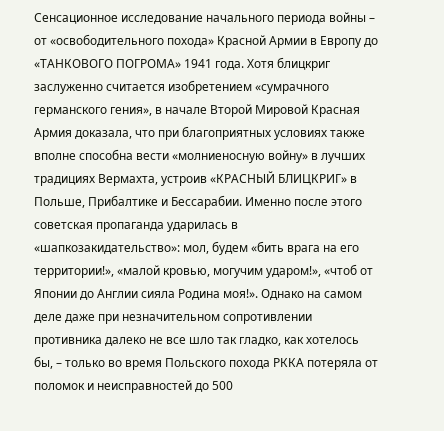Сенсационное исследование начального периода войны – от «освободительного похода» Красной Армии в Европу до «ТАНКОВОГО ПОГРОМА» 1941 года. Хотя блицкриг заслуженно считается изобретением «сумрачного германского гения», в начале Второй Мировой Красная Армия доказала, что при благоприятных условиях также вполне способна вести «молниеносную войну» в лучших традициях Вермахта, устроив «КРАСНЫЙ БЛИЦКРИГ» в Польше, Прибалтике и Бессарабии. Именно после этого советская пропаганда ударилась в «шапкозакидательство»: мол, будем «бить врага на его территории!», «малой кровью, могучим ударом!», «чтоб от Японии до Англии сияла Родина моя!». Однако на самом деле даже при незначительном сопротивлении противника далеко не все шло так гладко, как хотелось бы, – только во время Польского похода РККА потеряла от поломок и неисправностей до 500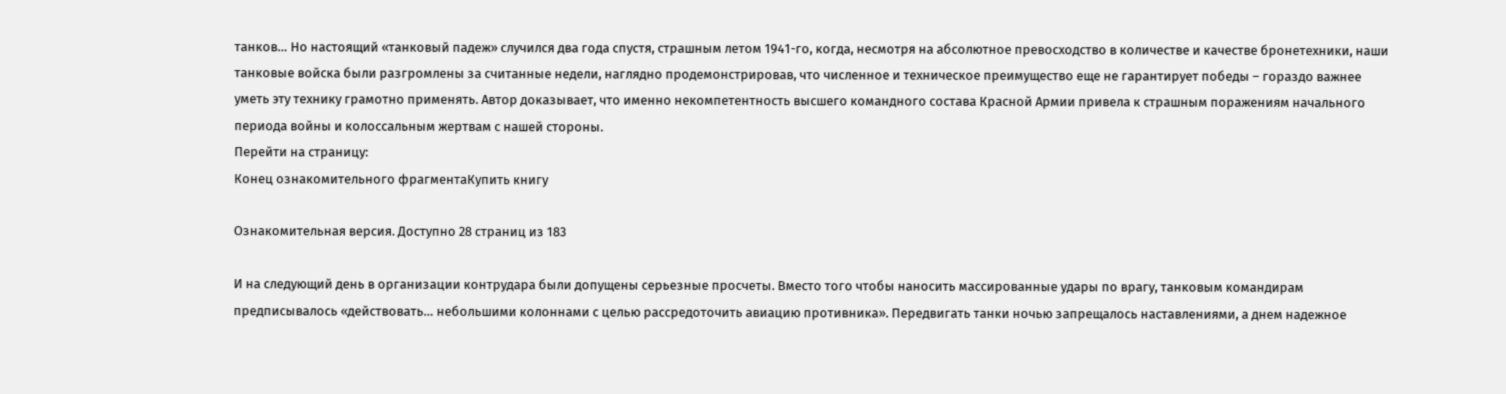танков… Но настоящий «танковый падеж» случился два года спустя, страшным летом 1941-го, когда, несмотря на абсолютное превосходство в количестве и качестве бронетехники, наши танковые войска были разгромлены за считанные недели, наглядно продемонстрировав, что численное и техническое преимущество еще не гарантирует победы – гораздо важнее уметь эту технику грамотно применять. Автор доказывает, что именно некомпетентность высшего командного состава Красной Армии привела к страшным поражениям начального периода войны и колоссальным жертвам с нашей стороны.
Перейти на страницу:
Конец ознакомительного фрагментаКупить книгу

Ознакомительная версия. Доступно 28 страниц из 183

И на следующий день в организации контрудара были допущены серьезные просчеты. Вместо того чтобы наносить массированные удары по врагу, танковым командирам предписывалось «действовать… небольшими колоннами с целью рассредоточить авиацию противника». Передвигать танки ночью запрещалось наставлениями, а днем надежное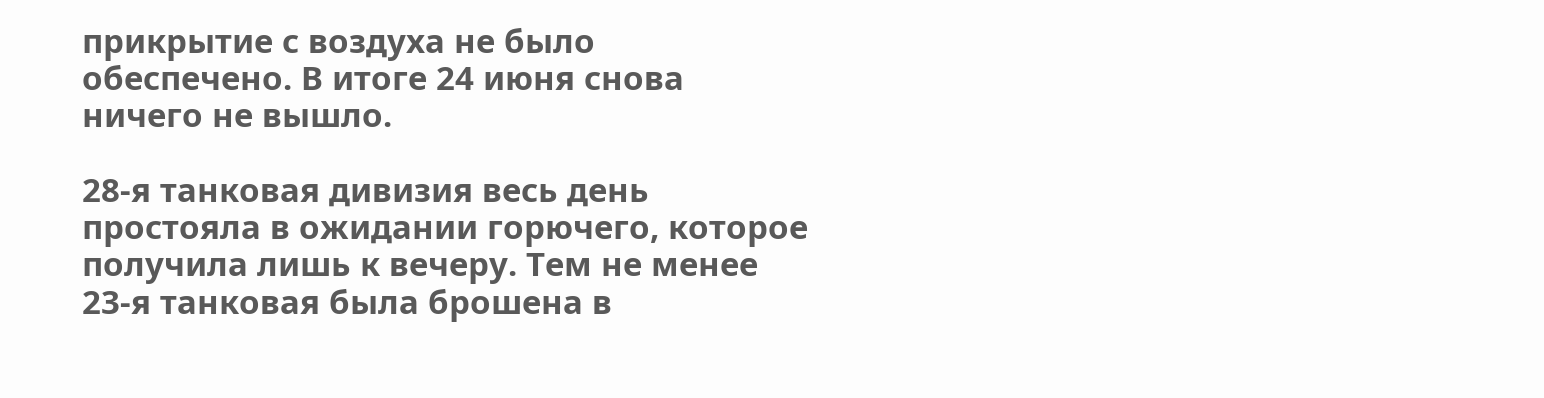прикрытие с воздуха не было обеспечено. В итоге 24 июня снова ничего не вышло.

28-я танковая дивизия весь день простояла в ожидании горючего, которое получила лишь к вечеру. Тем не менее 23-я танковая была брошена в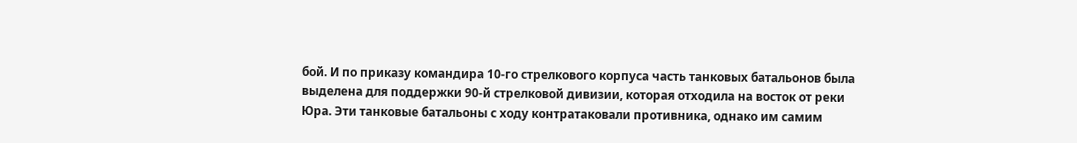бой. И по приказу командира 10-го стрелкового корпуса часть танковых батальонов была выделена для поддержки 90-й стрелковой дивизии, которая отходила на восток от реки Юра. Эти танковые батальоны с ходу контратаковали противника, однако им самим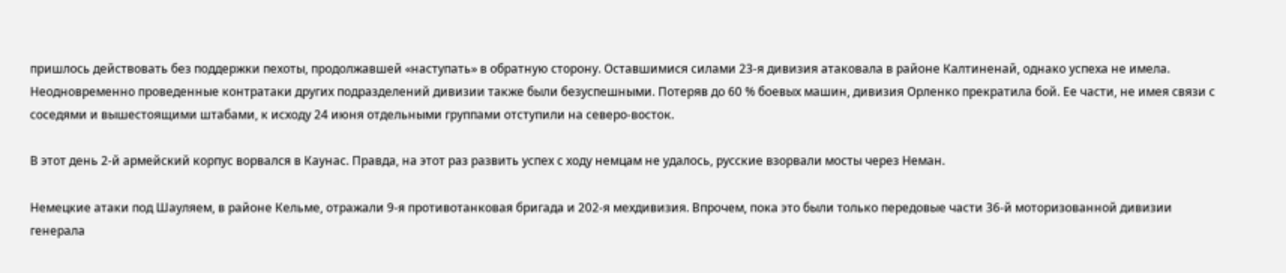пришлось действовать без поддержки пехоты, продолжавшей «наступать» в обратную сторону. Оставшимися силами 23-я дивизия атаковала в районе Калтиненай, однако успеха не имела. Неодновременно проведенные контратаки других подразделений дивизии также были безуспешными. Потеряв до 60 % боевых машин, дивизия Орленко прекратила бой. Ее части, не имея связи с соседями и вышестоящими штабами, к исходу 24 июня отдельными группами отступили на северо-восток.

В этот день 2-й армейский корпус ворвался в Каунас. Правда, на этот раз развить успех с ходу немцам не удалось, русские взорвали мосты через Неман.

Немецкие атаки под Шауляем, в районе Кельме, отражали 9-я противотанковая бригада и 202-я мехдивизия. Впрочем, пока это были только передовые части 36-й моторизованной дивизии генерала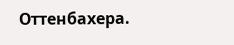Оттенбахера.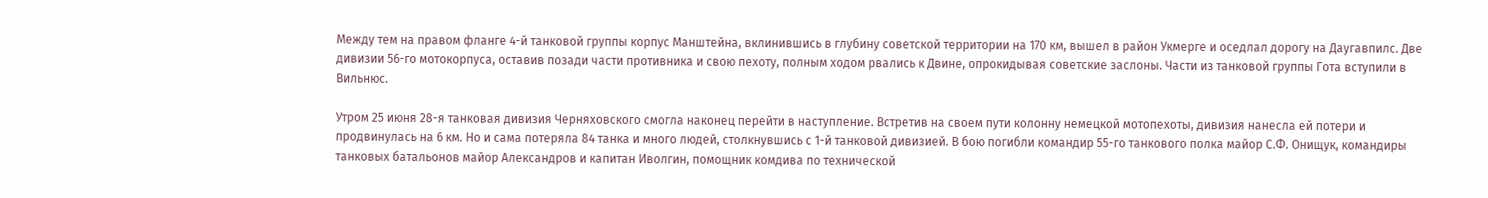Между тем на правом фланге 4-й танковой группы корпус Манштейна, вклинившись в глубину советской территории на 170 км, вышел в район Укмерге и оседлал дорогу на Даугавпилс. Две дивизии 56-го мотокорпуса, оставив позади части противника и свою пехоту, полным ходом рвались к Двине, опрокидывая советские заслоны. Части из танковой группы Гота вступили в Вильнюс.

Утром 25 июня 28-я танковая дивизия Черняховского смогла наконец перейти в наступление. Встретив на своем пути колонну немецкой мотопехоты, дивизия нанесла ей потери и продвинулась на 6 км. Но и сама потеряла 84 танка и много людей, столкнувшись с 1-й танковой дивизией. В бою погибли командир 55-го танкового полка майор С.Ф. Онищук, командиры танковых батальонов майор Александров и капитан Иволгин, помощник комдива по технической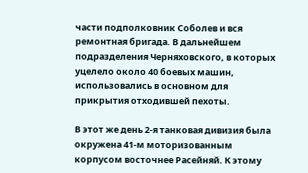части подполковник Соболев и вся ремонтная бригада. В дальнейшем подразделения Черняховского, в которых уцелело около 40 боевых машин, использовались в основном для прикрытия отходившей пехоты.

В этот же день 2-я танковая дивизия была окружена 41-м моторизованным корпусом восточнее Расейняй. К этому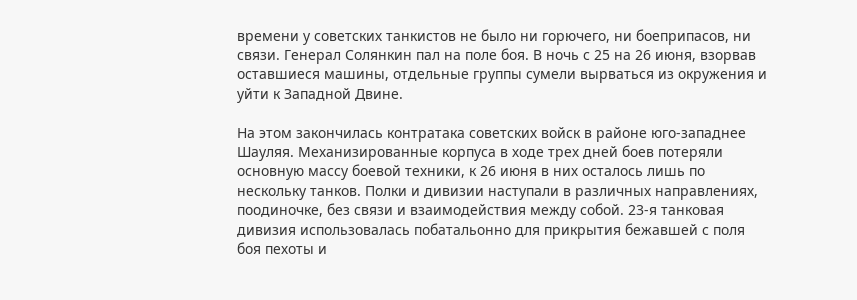времени у советских танкистов не было ни горючего, ни боеприпасов, ни связи. Генерал Солянкин пал на поле боя. В ночь с 25 на 26 июня, взорвав оставшиеся машины, отдельные группы сумели вырваться из окружения и уйти к Западной Двине.

На этом закончилась контратака советских войск в районе юго-западнее Шауляя. Механизированные корпуса в ходе трех дней боев потеряли основную массу боевой техники, к 26 июня в них осталось лишь по нескольку танков. Полки и дивизии наступали в различных направлениях, поодиночке, без связи и взаимодействия между собой. 23-я танковая дивизия использовалась побатальонно для прикрытия бежавшей с поля боя пехоты и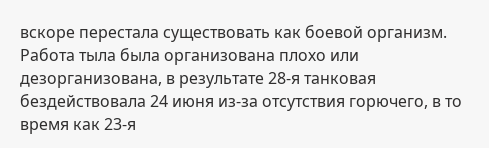вскоре перестала существовать как боевой организм. Работа тыла была организована плохо или дезорганизована, в результате 28-я танковая бездействовала 24 июня из-за отсутствия горючего, в то время как 23-я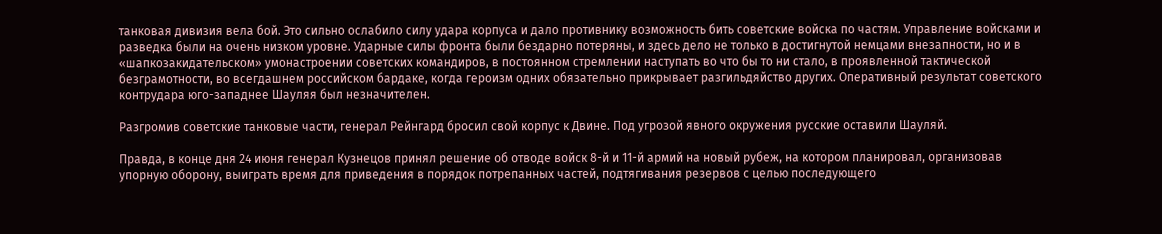танковая дивизия вела бой. Это сильно ослабило силу удара корпуса и дало противнику возможность бить советские войска по частям. Управление войсками и разведка были на очень низком уровне. Ударные силы фронта были бездарно потеряны, и здесь дело не только в достигнутой немцами внезапности, но и в «шапкозакидательском» умонастроении советских командиров, в постоянном стремлении наступать во что бы то ни стало, в проявленной тактической безграмотности, во всегдашнем российском бардаке, когда героизм одних обязательно прикрывает разгильдяйство других. Оперативный результат советского контрудара юго-западнее Шауляя был незначителен.

Разгромив советские танковые части, генерал Рейнгард бросил свой корпус к Двине. Под угрозой явного окружения русские оставили Шауляй.

Правда, в конце дня 24 июня генерал Кузнецов принял решение об отводе войск 8-й и 11-й армий на новый рубеж, на котором планировал, организовав упорную оборону, выиграть время для приведения в порядок потрепанных частей, подтягивания резервов с целью последующего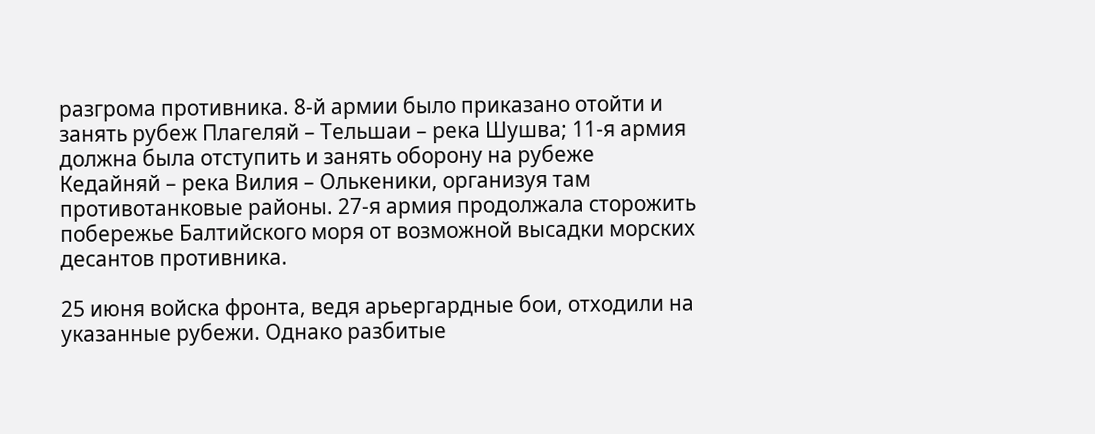разгрома противника. 8-й армии было приказано отойти и занять рубеж Плагеляй – Тельшаи – река Шушва; 11-я армия должна была отступить и занять оборону на рубеже Кедайняй – река Вилия – Олькеники, организуя там противотанковые районы. 27-я армия продолжала сторожить побережье Балтийского моря от возможной высадки морских десантов противника.

25 июня войска фронта, ведя арьергардные бои, отходили на указанные рубежи. Однако разбитые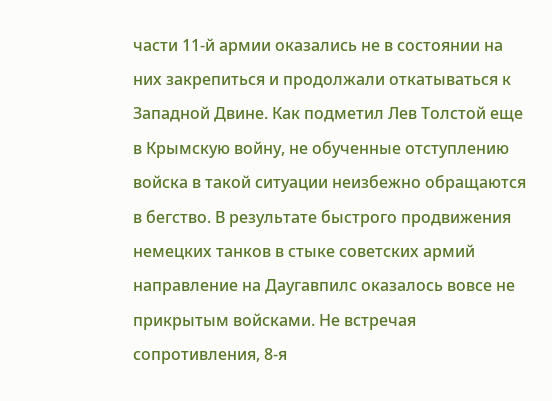части 11-й армии оказались не в состоянии на них закрепиться и продолжали откатываться к Западной Двине. Как подметил Лев Толстой еще в Крымскую войну, не обученные отступлению войска в такой ситуации неизбежно обращаются в бегство. В результате быстрого продвижения немецких танков в стыке советских армий направление на Даугавпилс оказалось вовсе не прикрытым войсками. Не встречая сопротивления, 8-я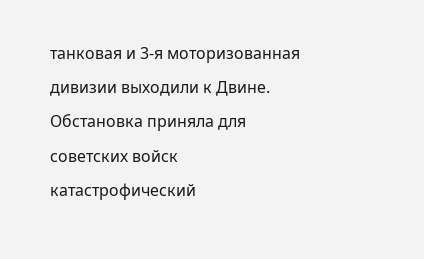танковая и 3-я моторизованная дивизии выходили к Двине. Обстановка приняла для советских войск катастрофический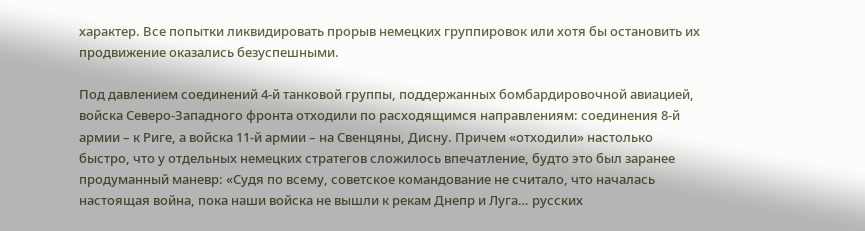характер. Все попытки ликвидировать прорыв немецких группировок или хотя бы остановить их продвижение оказались безуспешными.

Под давлением соединений 4-й танковой группы, поддержанных бомбардировочной авиацией, войска Северо-Западного фронта отходили по расходящимся направлениям: соединения 8-й армии – к Риге, а войска 11-й армии – на Свенцяны, Дисну. Причем «отходили» настолько быстро, что у отдельных немецких стратегов сложилось впечатление, будто это был заранее продуманный маневр: «Судя по всему, советское командование не считало, что началась настоящая война, пока наши войска не вышли к рекам Днепр и Луга… русских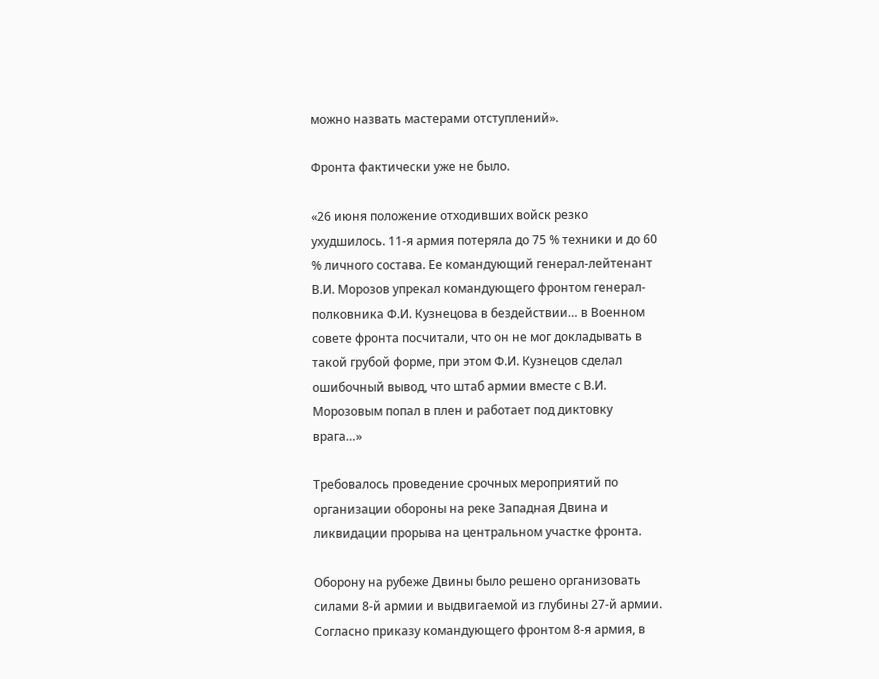можно назвать мастерами отступлений».

Фронта фактически уже не было.

«26 июня положение отходивших войск резко ухудшилось. 11-я армия потеряла до 75 % техники и до 60 % личного состава. Ее командующий генерал-лейтенант В.И. Морозов упрекал командующего фронтом генерал-полковника Ф.И. Кузнецова в бездействии… в Военном совете фронта посчитали, что он не мог докладывать в такой грубой форме, при этом Ф.И. Кузнецов сделал ошибочный вывод, что штаб армии вместе с В.И. Морозовым попал в плен и работает под диктовку врага…»

Требовалось проведение срочных мероприятий по организации обороны на реке Западная Двина и ликвидации прорыва на центральном участке фронта.

Оборону на рубеже Двины было решено организовать силами 8-й армии и выдвигаемой из глубины 27-й армии. Согласно приказу командующего фронтом 8-я армия, в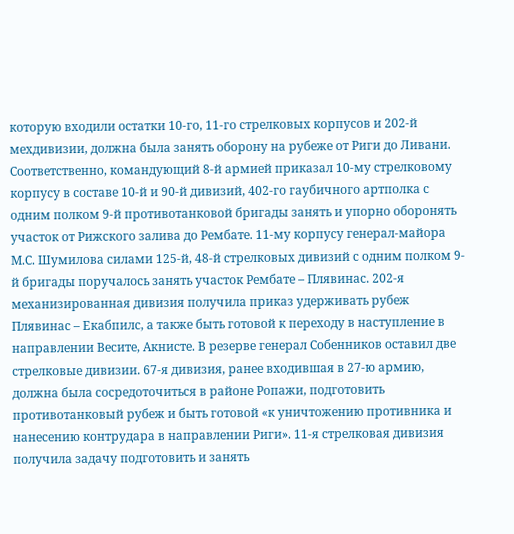которую входили остатки 10-го, 11-го стрелковых корпусов и 202-й мехдивизии, должна была занять оборону на рубеже от Риги до Ливани. Соответственно, командующий 8-й армией приказал 10-му стрелковому корпусу в составе 10-й и 90-й дивизий, 402-го гаубичного артполка с одним полком 9-й противотанковой бригады занять и упорно оборонять участок от Рижского залива до Рембате. 11-му корпусу генерал-майора М.С. Шумилова силами 125-й, 48-й стрелковых дивизий с одним полком 9-й бригады поручалось занять участок Рембате – Плявинас. 202-я механизированная дивизия получила приказ удерживать рубеж Плявинас – Екабпилс, а также быть готовой к переходу в наступление в направлении Весите, Акнисте. В резерве генерал Собенников оставил две стрелковые дивизии. 67-я дивизия, ранее входившая в 27-ю армию, должна была сосредоточиться в районе Ропажи, подготовить противотанковый рубеж и быть готовой «к уничтожению противника и нанесению контрудара в направлении Риги». 11-я стрелковая дивизия получила задачу подготовить и занять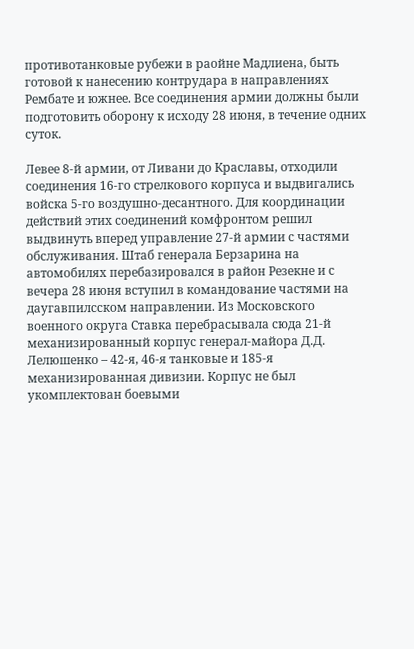противотанковые рубежи в раойне Мадлиена, быть готовой к нанесению контрудара в направлениях Рембате и южнее. Все соединения армии должны были подготовить оборону к исходу 28 июня, в течение одних суток.

Левее 8-й армии, от Ливани до Краславы, отходили соединения 16-го стрелкового корпуса и выдвигались войска 5-го воздушно-десантного. Для координации действий этих соединений комфронтом решил выдвинуть вперед управление 27-й армии с частями обслуживания. Штаб генерала Берзарина на автомобилях перебазировался в район Резекне и с вечера 28 июня вступил в командование частями на даугавпилсском направлении. Из Московского военного округа Ставка перебрасывала сюда 21-й механизированный корпус генерал-майора Д.Д. Лелюшенко – 42-я, 46-я танковые и 185-я механизированная дивизии. Корпус не был укомплектован боевыми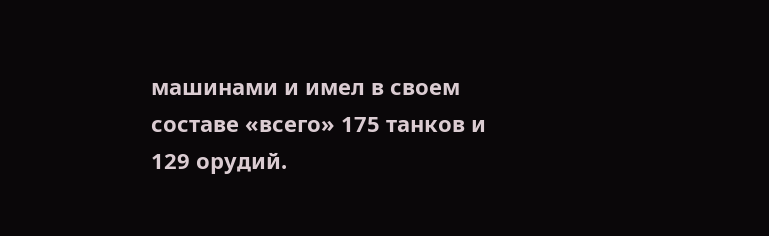машинами и имел в своем составе «всего» 175 танков и 129 орудий.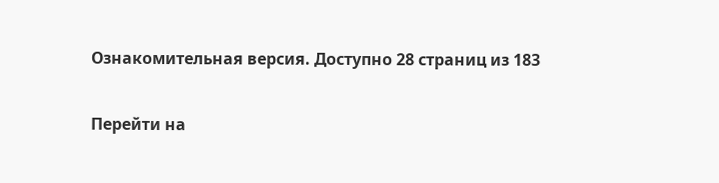Ознакомительная версия. Доступно 28 страниц из 183

Перейти на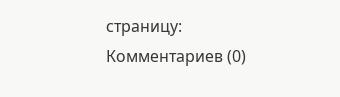страницу:
Комментариев (0)